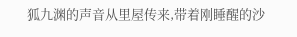狐九渊的声音从里屋传来,带着刚睡醒的沙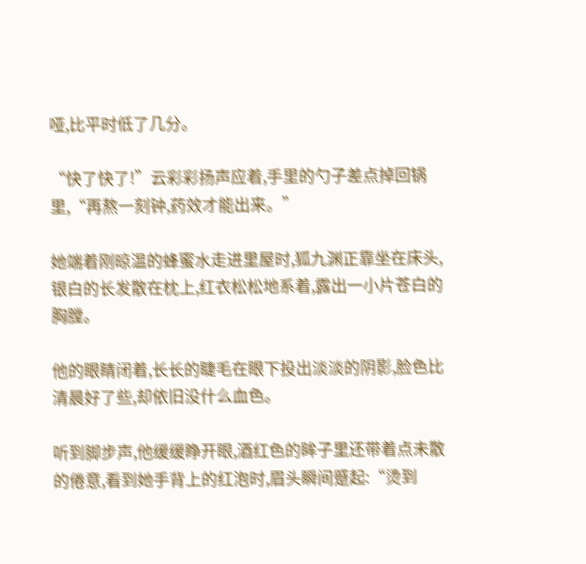哑,比平时低了几分。

“快了快了!”云彩彩扬声应着,手里的勺子差点掉回锅里,“再熬一刻钟,药效才能出来。”

她端着刚晾温的蜂蜜水走进里屋时,狐九渊正靠坐在床头,银白的长发散在枕上,红衣松松地系着,露出一小片苍白的胸膛。

他的眼睛闭着,长长的睫毛在眼下投出淡淡的阴影,脸色比清晨好了些,却依旧没什么血色。

听到脚步声,他缓缓睁开眼,酒红色的眸子里还带着点未散的倦意,看到她手背上的红泡时,眉头瞬间蹙起:“烫到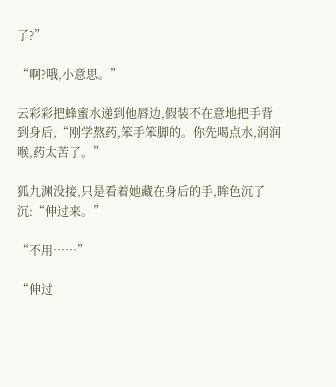了?”

“啊?哦,小意思。”

云彩彩把蜂蜜水递到他唇边,假装不在意地把手背到身后,“刚学熬药,笨手笨脚的。你先喝点水,润润喉,药太苦了。”

狐九渊没接,只是看着她藏在身后的手,眸色沉了沉:“伸过来。”

“不用……”

“伸过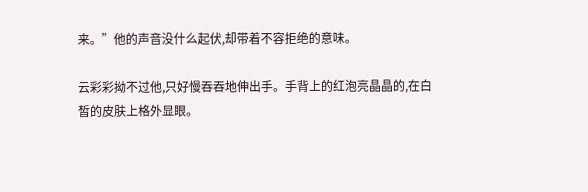来。”他的声音没什么起伏,却带着不容拒绝的意味。

云彩彩拗不过他,只好慢吞吞地伸出手。手背上的红泡亮晶晶的,在白皙的皮肤上格外显眼。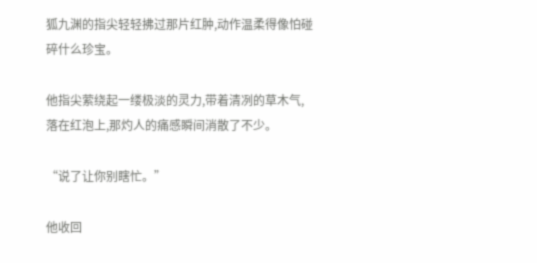狐九渊的指尖轻轻拂过那片红肿,动作温柔得像怕碰碎什么珍宝。

他指尖萦绕起一缕极淡的灵力,带着清冽的草木气,落在红泡上,那灼人的痛感瞬间消散了不少。

“说了让你别瞎忙。”

他收回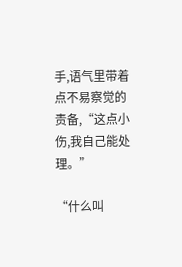手,语气里带着点不易察觉的责备,“这点小伤,我自己能处理。”

“什么叫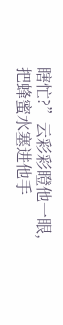瞎忙?”云彩彩瞪他一眼,把蜂蜜水塞进他手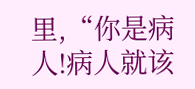里,“你是病人!病人就该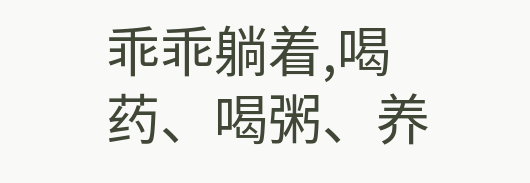乖乖躺着,喝药、喝粥、养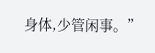身体,少管闲事。”